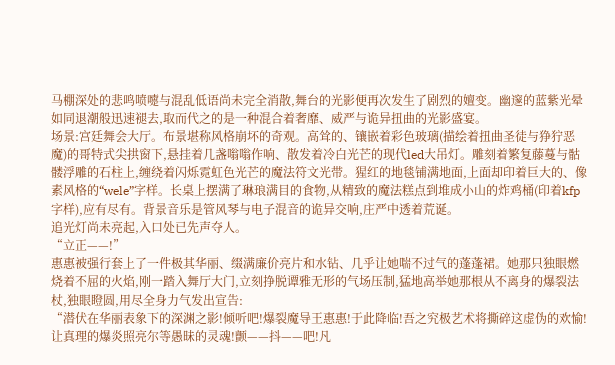马棚深处的悲鸣喷嚏与混乱低语尚未完全消散,舞台的光影便再次发生了剧烈的嬗变。幽邃的蓝紫光晕如同退潮般迅速褪去,取而代之的是一种混合着奢靡、威严与诡异扭曲的光影盛宴。
场景:宫廷舞会大厅。布景堪称风格崩坏的奇观。高耸的、镶嵌着彩色玻璃(描绘着扭曲圣徒与狰狞恶魔)的哥特式尖拱窗下,悬挂着几盏嗡嗡作响、散发着冷白光芒的现代led大吊灯。雕刻着繁复藤蔓与骷髅浮雕的石柱上,缠绕着闪烁霓虹色光芒的魔法符文光带。猩红的地毯铺满地面,上面却印着巨大的、像素风格的“wele”字样。长桌上摆满了琳琅满目的食物,从精致的魔法糕点到堆成小山的炸鸡桶(印着kfp字样),应有尽有。背景音乐是管风琴与电子混音的诡异交响,庄严中透着荒诞。
追光灯尚未亮起,入口处已先声夺人。
“立正——!”
惠惠被强行套上了一件极其华丽、缀满廉价亮片和水钻、几乎让她喘不过气的蓬蓬裙。她那只独眼燃烧着不屈的火焰,刚一踏入舞厅大门,立刻挣脱谭雅无形的气场压制,猛地高举她那根从不离身的爆裂法杖,独眼瞪圆,用尽全身力气发出宣告:
“潜伏在华丽表象下的深渊之影!倾听吧!爆裂魔导王惠惠!于此降临!吾之究极艺术将撕碎这虚伪的欢愉!让真理的爆炎照亮尔等愚昧的灵魂!颤——抖——吧!凡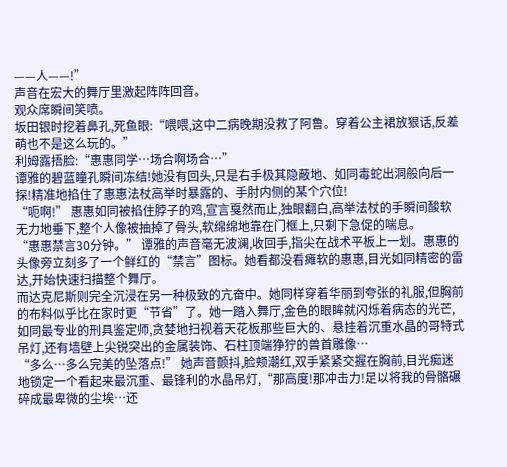——人——!”
声音在宏大的舞厅里激起阵阵回音。
观众席瞬间笑喷。
坂田银时挖着鼻孔,死鱼眼:“喂喂,这中二病晚期没救了阿鲁。穿着公主裙放狠话,反差萌也不是这么玩的。”
利姆露捂脸:“惠惠同学…场合啊场合…”
谭雅的碧蓝瞳孔瞬间冻结!她没有回头,只是右手极其隐蔽地、如同毒蛇出洞般向后一探!精准地掐住了惠惠法杖高举时暴露的、手肘内侧的某个穴位!
“呃啊!” 惠惠如同被掐住脖子的鸡,宣言戛然而止,独眼翻白,高举法杖的手瞬间酸软无力地垂下,整个人像被抽掉了骨头,软绵绵地靠在门框上,只剩下急促的喘息。
“惠惠禁言30分钟。” 谭雅的声音毫无波澜,收回手,指尖在战术平板上一划。惠惠的头像旁立刻多了一个鲜红的“禁言”图标。她看都没看瘫软的惠惠,目光如同精密的雷达,开始快速扫描整个舞厅。
而达克尼斯则完全沉浸在另一种极致的亢奋中。她同样穿着华丽到夸张的礼服,但胸前的布料似乎比在家时更“节省”了。她一踏入舞厅,金色的眼眸就闪烁着病态的光芒,如同最专业的刑具鉴定师,贪婪地扫视着天花板那些巨大的、悬挂着沉重水晶的哥特式吊灯,还有墙壁上尖锐突出的金属装饰、石柱顶端狰狞的兽首雕像…
“多么…多么完美的坠落点!” 她声音颤抖,脸颊潮红,双手紧紧交握在胸前,目光痴迷地锁定一个看起来最沉重、最锋利的水晶吊灯,“那高度!那冲击力!足以将我的骨骼碾碎成最卑微的尘埃…还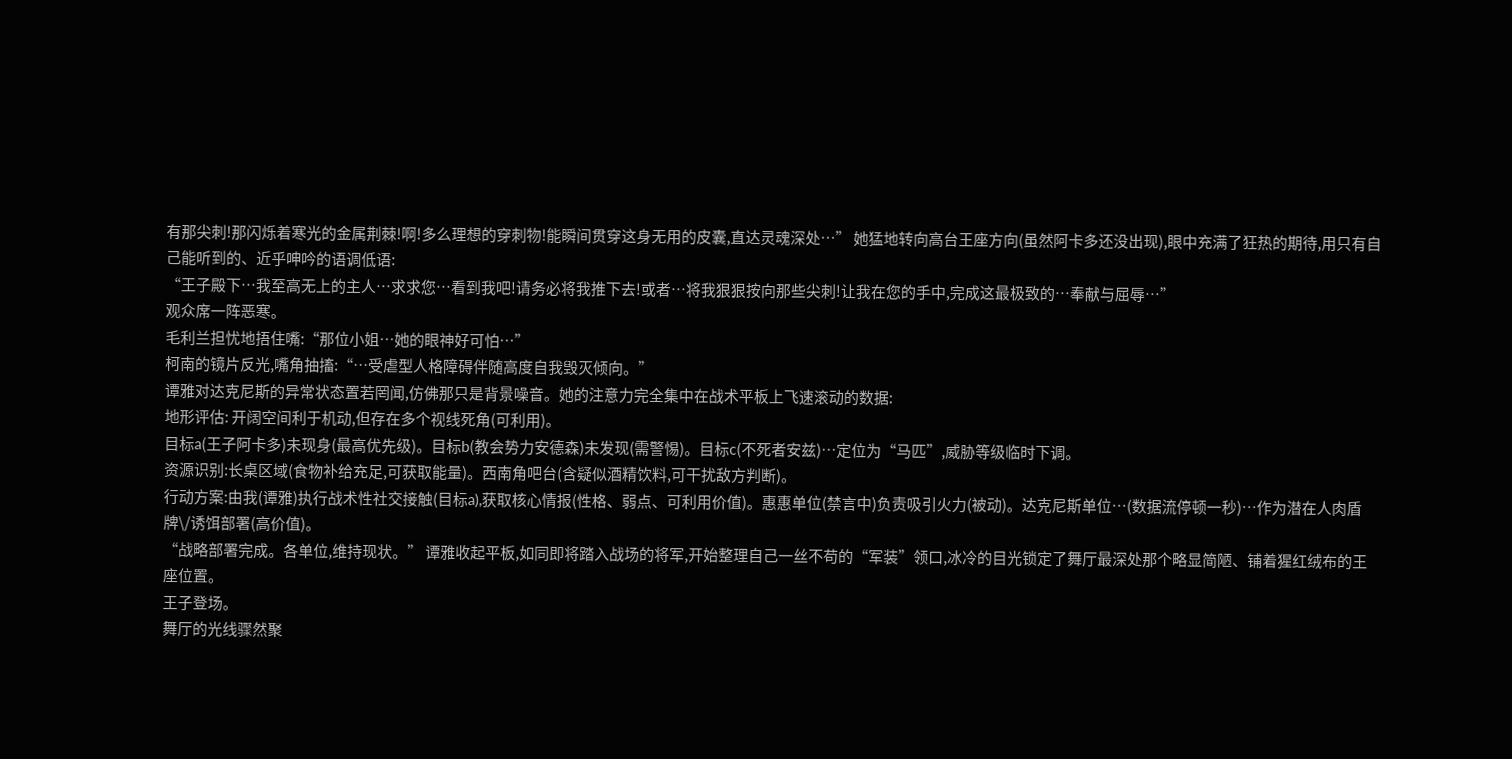有那尖刺!那闪烁着寒光的金属荆棘!啊!多么理想的穿刺物!能瞬间贯穿这身无用的皮囊,直达灵魂深处…” 她猛地转向高台王座方向(虽然阿卡多还没出现),眼中充满了狂热的期待,用只有自己能听到的、近乎呻吟的语调低语:
“王子殿下…我至高无上的主人…求求您…看到我吧!请务必将我推下去!或者…将我狠狠按向那些尖刺!让我在您的手中,完成这最极致的…奉献与屈辱…”
观众席一阵恶寒。
毛利兰担忧地捂住嘴:“那位小姐…她的眼神好可怕…”
柯南的镜片反光,嘴角抽搐:“…受虐型人格障碍伴随高度自我毁灭倾向。”
谭雅对达克尼斯的异常状态置若罔闻,仿佛那只是背景噪音。她的注意力完全集中在战术平板上飞速滚动的数据:
地形评估: 开阔空间利于机动,但存在多个视线死角(可利用)。
目标a(王子阿卡多)未现身(最高优先级)。目标b(教会势力安德森)未发现(需警惕)。目标c(不死者安兹)…定位为“马匹”,威胁等级临时下调。
资源识别:长桌区域(食物补给充足,可获取能量)。西南角吧台(含疑似酒精饮料,可干扰敌方判断)。
行动方案:由我(谭雅)执行战术性社交接触(目标a),获取核心情报(性格、弱点、可利用价值)。惠惠单位(禁言中)负责吸引火力(被动)。达克尼斯单位…(数据流停顿一秒)…作为潜在人肉盾牌\/诱饵部署(高价值)。
“战略部署完成。各单位,维持现状。” 谭雅收起平板,如同即将踏入战场的将军,开始整理自己一丝不苟的“军装”领口,冰冷的目光锁定了舞厅最深处那个略显简陋、铺着猩红绒布的王座位置。
王子登场。
舞厅的光线骤然聚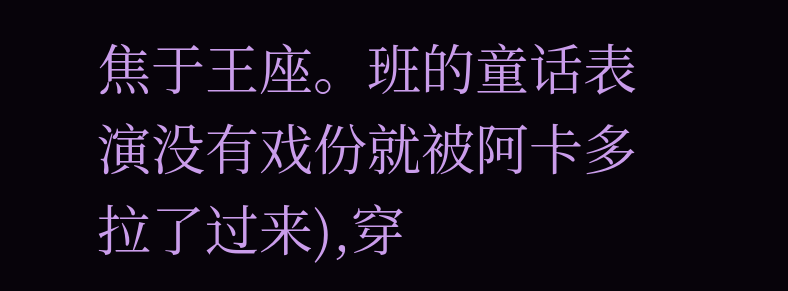焦于王座。班的童话表演没有戏份就被阿卡多拉了过来),穿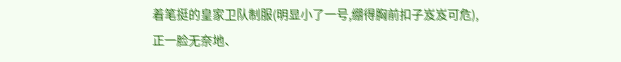着笔挺的皇家卫队制服(明显小了一号,绷得胸前扣子岌岌可危),正一脸无奈地、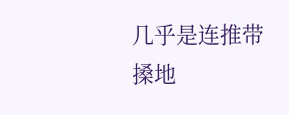几乎是连推带搡地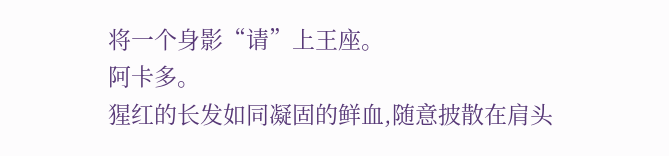将一个身影“请”上王座。
阿卡多。
猩红的长发如同凝固的鲜血,随意披散在肩头